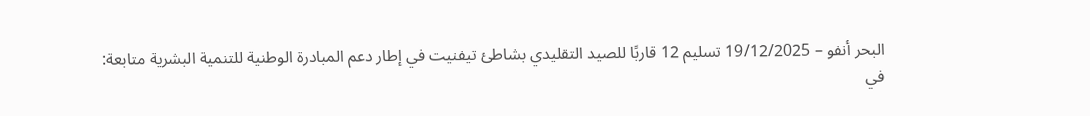البحر أنفو – 19/12/2025 تسليم 12 قاربًا للصيد التقليدي بشاطئ تيفنيت في إطار دعم المبادرة الوطنية للتنمية البشرية متابعة:
في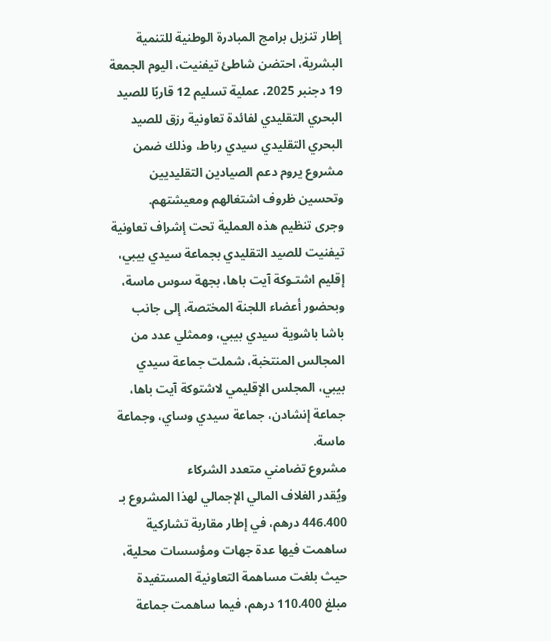إطار تنزيل برامج المبادرة الوطنية للتنمية البشرية، احتضن شاطئ تيفنيت، اليوم الجمعة 19 دجنبر 2025، عملية تسليم 12 قاربًا للصيد البحري التقليدي لفائدة تعاونية رزق للصيد البحري التقليدي سيدي رباط، وذلك ضمن مشروع يروم دعم الصيادين التقليديين وتحسين ظروف اشتغالهم ومعيشتهم.
وجرى تنظيم هذه العملية تحت إشراف تعاونية تيفنيت للصيد التقليدي بجماعة سيدي بيبي، إقليم اشتـوكة آيت باها، بجهة سوس ماسة، وبحضور أعضاء اللجنة المختصة، إلى جانب باشا باشوية سيدي بيبي، وممثلي عدد من المجالس المنتخبة، شملت جماعة سيدي بيبي، المجلس الإقليمي لاشتوكة آيت باها، جماعة إنشادن، جماعة سيدي وساي، وجماعة ماسة.
مشروع تضامني متعدد الشركاء
ويُقدر الغلاف المالي الإجمالي لهذا المشروع بـ 446.400 درهم، في إطار مقاربة تشاركية ساهمت فيها عدة جهات ومؤسسات محلية، حيث بلغت مساهمة التعاونية المستفيدة مبلغ 110.400 درهم، فيما ساهمت جماعة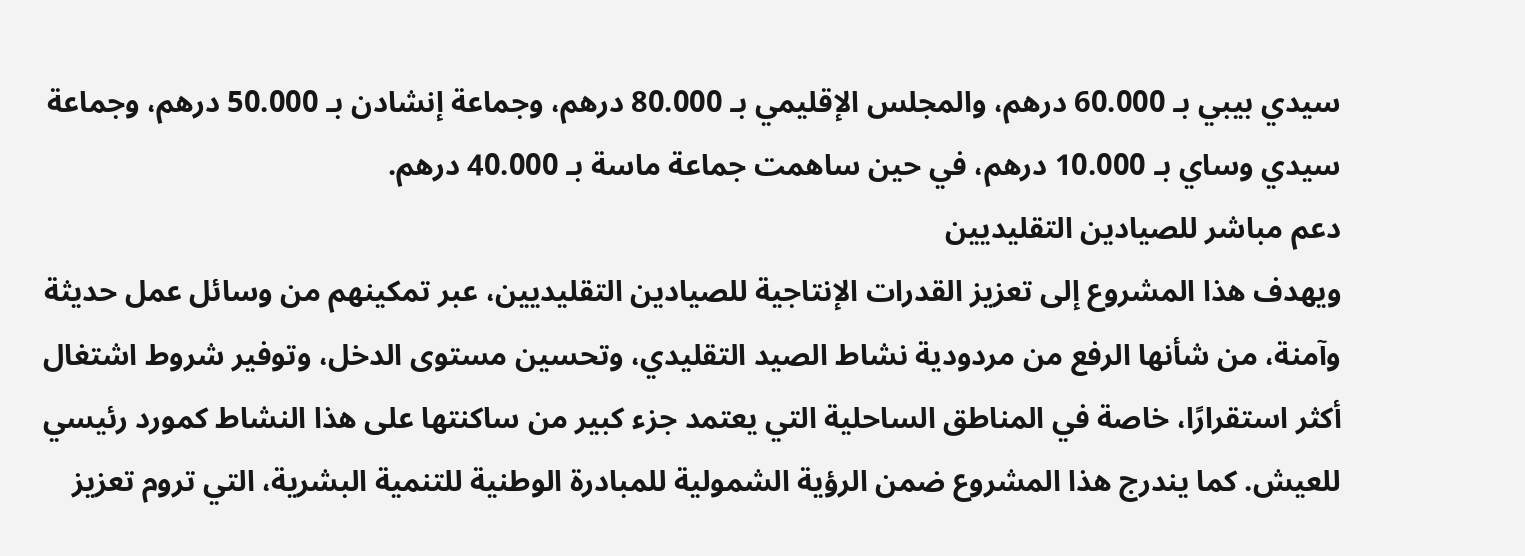سيدي بيبي بـ 60.000 درهم، والمجلس الإقليمي بـ 80.000 درهم، وجماعة إنشادن بـ 50.000 درهم، وجماعة سيدي وساي بـ 10.000 درهم، في حين ساهمت جماعة ماسة بـ 40.000 درهم.
دعم مباشر للصيادين التقليديين
ويهدف هذا المشروع إلى تعزيز القدرات الإنتاجية للصيادين التقليديين، عبر تمكينهم من وسائل عمل حديثة وآمنة، من شأنها الرفع من مردودية نشاط الصيد التقليدي، وتحسين مستوى الدخل، وتوفير شروط اشتغال أكثر استقرارًا، خاصة في المناطق الساحلية التي يعتمد جزء كبير من ساكنتها على هذا النشاط كمورد رئيسي للعيش. كما يندرج هذا المشروع ضمن الرؤية الشمولية للمبادرة الوطنية للتنمية البشرية، التي تروم تعزيز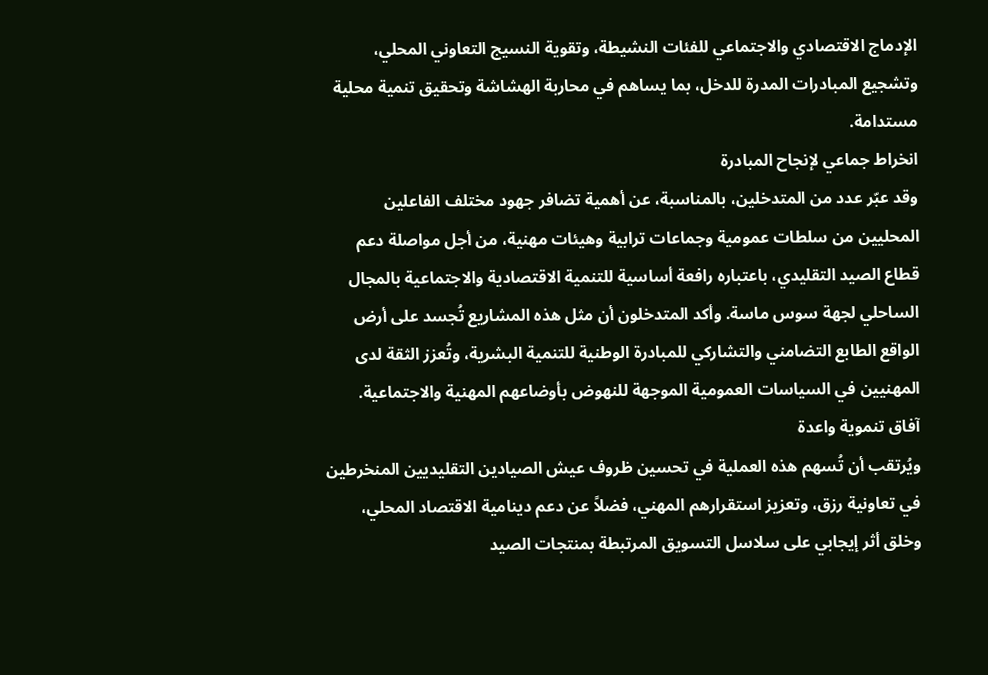الإدماج الاقتصادي والاجتماعي للفئات النشيطة، وتقوية النسيج التعاوني المحلي، وتشجيع المبادرات المدرة للدخل، بما يساهم في محاربة الهشاشة وتحقيق تنمية محلية مستدامة.
انخراط جماعي لإنجاح المبادرة
وقد عبّر عدد من المتدخلين، بالمناسبة، عن أهمية تضافر جهود مختلف الفاعلين المحليين من سلطات عمومية وجماعات ترابية وهيئات مهنية، من أجل مواصلة دعم قطاع الصيد التقليدي، باعتباره رافعة أساسية للتنمية الاقتصادية والاجتماعية بالمجال الساحلي لجهة سوس ماسة. وأكد المتدخلون أن مثل هذه المشاريع تُجسد على أرض الواقع الطابع التضامني والتشاركي للمبادرة الوطنية للتنمية البشرية، وتُعزز الثقة لدى المهنيين في السياسات العمومية الموجهة للنهوض بأوضاعهم المهنية والاجتماعية.
آفاق تنموية واعدة
ويُرتقب أن تُسهم هذه العملية في تحسين ظروف عيش الصيادين التقليديين المنخرطين في تعاونية رزق، وتعزيز استقرارهم المهني، فضلاً عن دعم دينامية الاقتصاد المحلي، وخلق أثر إيجابي على سلاسل التسويق المرتبطة بمنتجات الصيد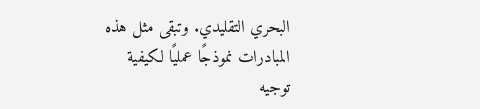البحري التقليدي. وتبقى مثل هذه المبادرات نموذجًا عمليًا لكيفية توجيه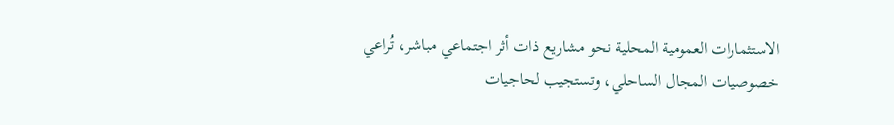الاستثمارات العمومية المحلية نحو مشاريع ذات أثر اجتماعي مباشر، تُراعي خصوصيات المجال الساحلي، وتستجيب لحاجيات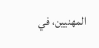المهنيين، في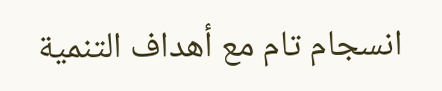انسجام تام مع أهداف التنمية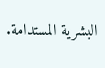البشرية المستدامة.